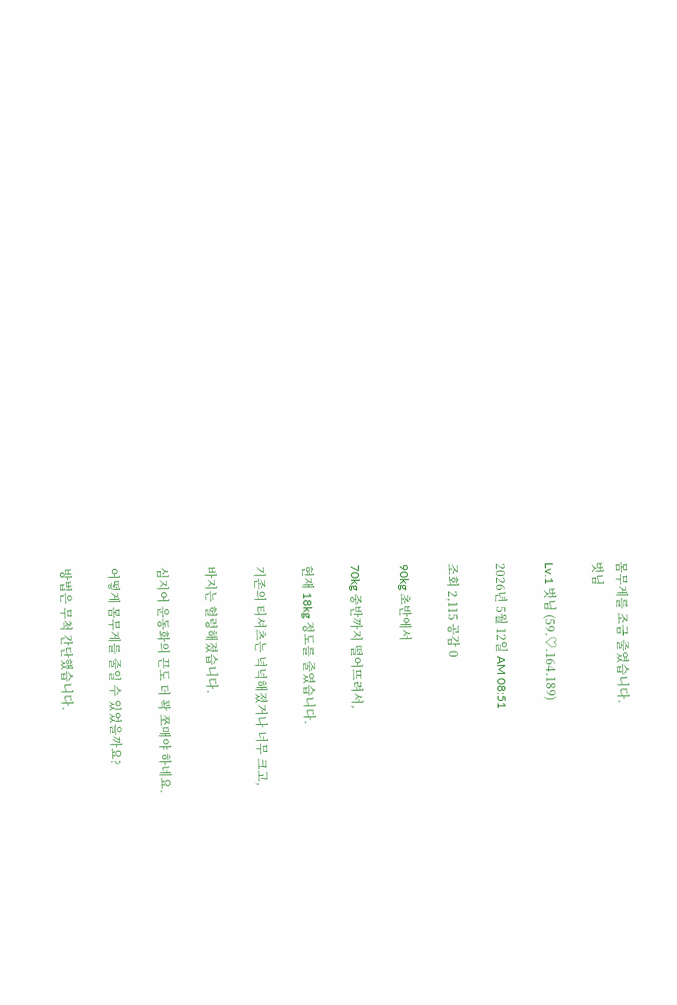몸무게를 조금 줄였습니다.
벗님

Lv.1 벗님 (59.♡.164.189)

2026년 5월 12일 AM 08:51

조회 2,115 공감 0

90kg 초반에서

70kg 중반까지 떨어뜨려서,

현재 18kg 정도를 줄였습니다.

기존의 티셔츠는 넉넉해졌거나 너무 크고,

바지는 헐렁해졌습니다.

심지어 운동화의 끈도 더 꽉 쪼매야 하네요.

어떻게 몸무게를 줄일 수 있었을까요?

방법은 무척 간단했습니다.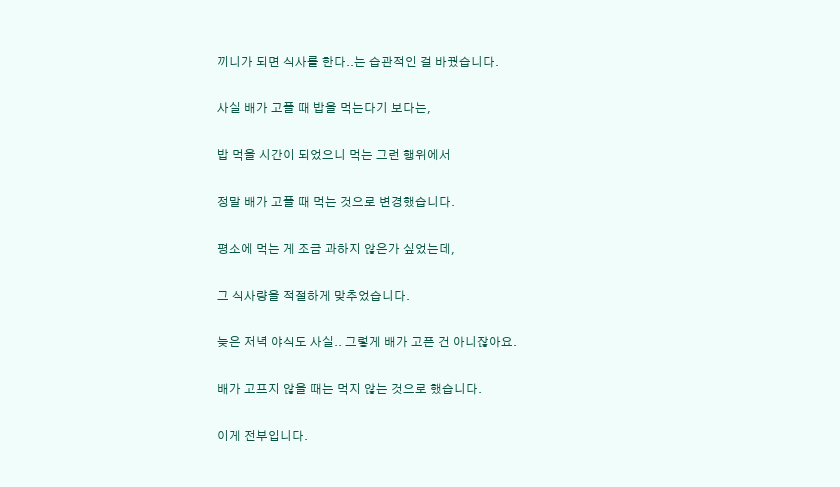끼니가 되면 식사를 한다..는 습관적인 걸 바꿨습니다.

사실 배가 고플 때 밥을 먹는다기 보다는,

밥 먹을 시간이 되었으니 먹는 그런 행위에서

정말 배가 고플 때 먹는 것으로 변경했습니다.

평소에 먹는 게 조금 과하지 않은가 싶었는데,

그 식사량을 적절하게 맞추었습니다.

늦은 저녁 야식도 사실.. 그렇게 배가 고픈 건 아니잖아요.

배가 고프지 않을 때는 먹지 않는 것으로 했습니다.

이게 전부입니다.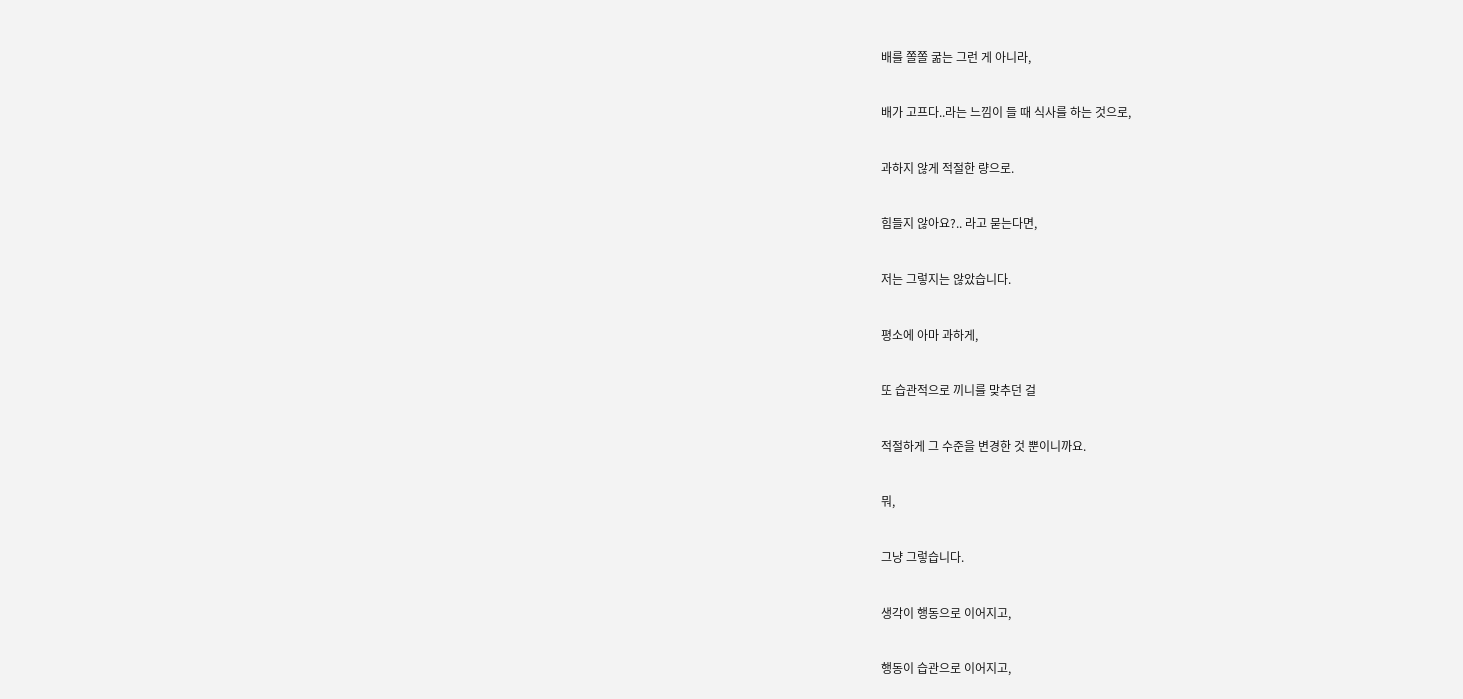배를 쫄쫄 굶는 그런 게 아니라,

배가 고프다..라는 느낌이 들 때 식사를 하는 것으로,

과하지 않게 적절한 량으로.

힘들지 않아요?.. 라고 묻는다면,

저는 그렇지는 않았습니다.

평소에 아마 과하게,

또 습관적으로 끼니를 맞추던 걸

적절하게 그 수준을 변경한 것 뿐이니까요.

뭐,

그냥 그렇습니다.

생각이 행동으로 이어지고,

행동이 습관으로 이어지고,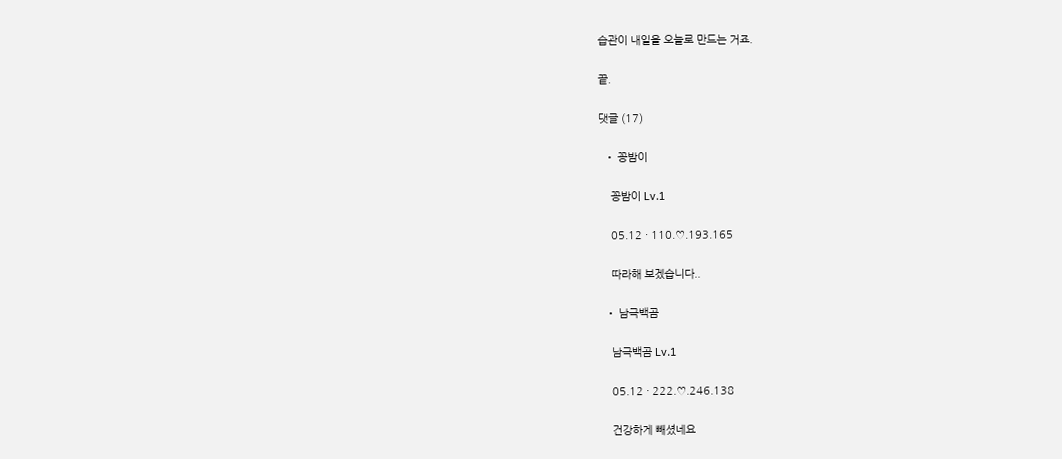습관이 내일을 오늘로 만드는 거죠.

끝.

댓글 (17)

  • 꽁밤이

    꽁밤이 Lv.1

    05.12 · 110.♡.193.165

    따라해 보겠습니다..

  • 남극백곰

    남극백곰 Lv.1

    05.12 · 222.♡.246.138

    건강하게 빼셨네요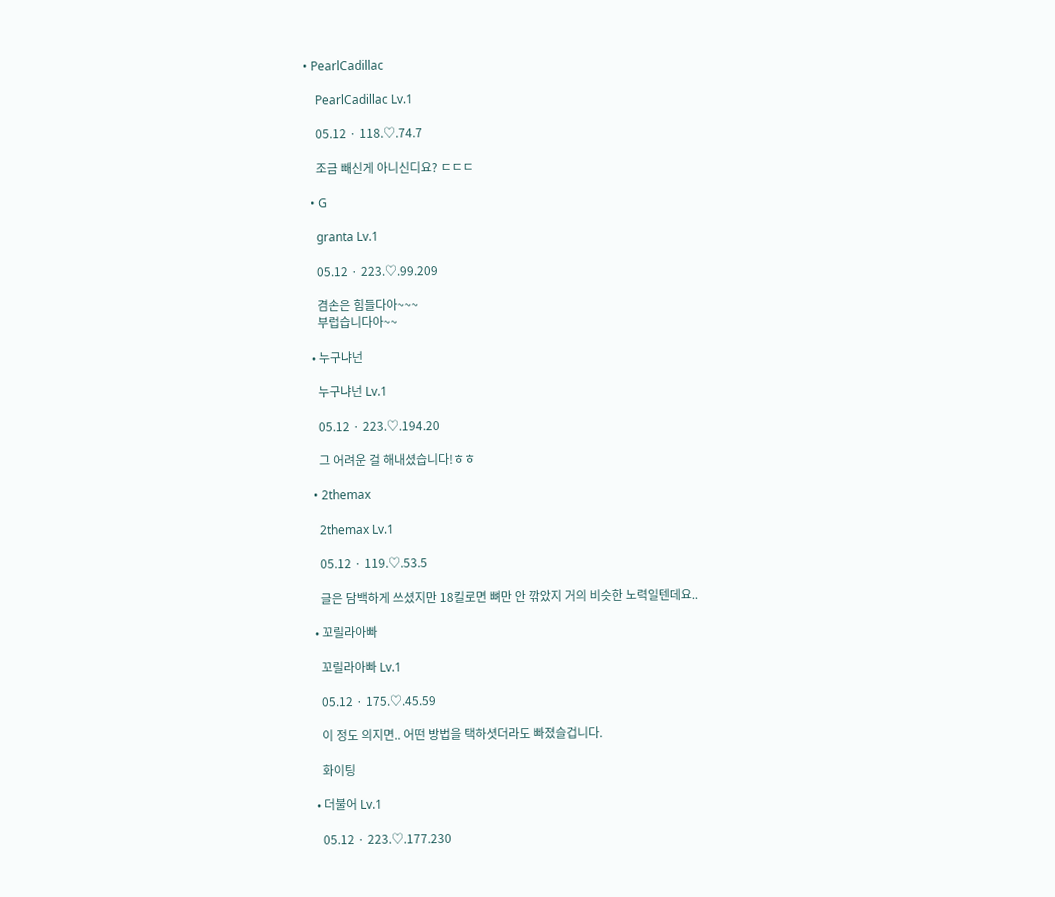• PearlCadillac

    PearlCadillac Lv.1

    05.12 · 118.♡.74.7

    조금 빼신게 아니신디요? ㄷㄷㄷ

  • G

    granta Lv.1

    05.12 · 223.♡.99.209

    겸손은 힘들다아~~~
    부럽습니다아~~

  • 누구냐넌

    누구냐넌 Lv.1

    05.12 · 223.♡.194.20

    그 어려운 걸 해내셨습니다!ㅎㅎ

  • 2themax

    2themax Lv.1

    05.12 · 119.♡.53.5

    글은 담백하게 쓰셨지만 18킬로면 뼈만 안 깎았지 거의 비슷한 노력일텐데요..

  • 꼬릴라아빠

    꼬릴라아빠 Lv.1

    05.12 · 175.♡.45.59

    이 정도 의지면.. 어떤 방법을 택하셧더라도 빠졌슬겁니다.

    화이팅

  • 더불어 Lv.1

    05.12 · 223.♡.177.230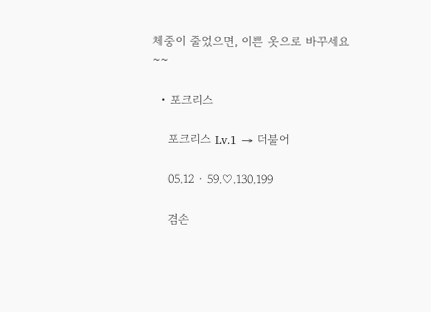체중이 줄었으면, 이쁜 옷으로 바꾸세요~~

  • 포크리스

    포크리스 Lv.1 → 더불어

    05.12 · 59.♡.130.199

    겸손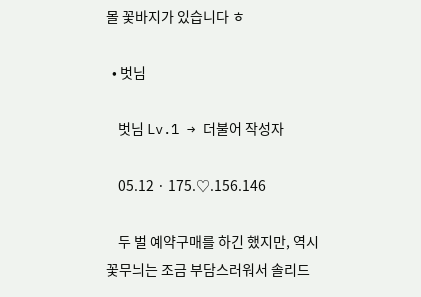몰 꽃바지가 있습니다 ㅎ

  • 벗님

    벗님 Lv.1 → 더불어 작성자

    05.12 · 175.♡.156.146

    두 벌 예약구매를 하긴 했지만, 역시 꽃무늬는 조금 부담스러워서 솔리드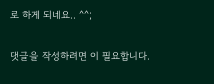로 하게 되네요.. ^^;

댓글을 작성하려면 이 필요합니다.